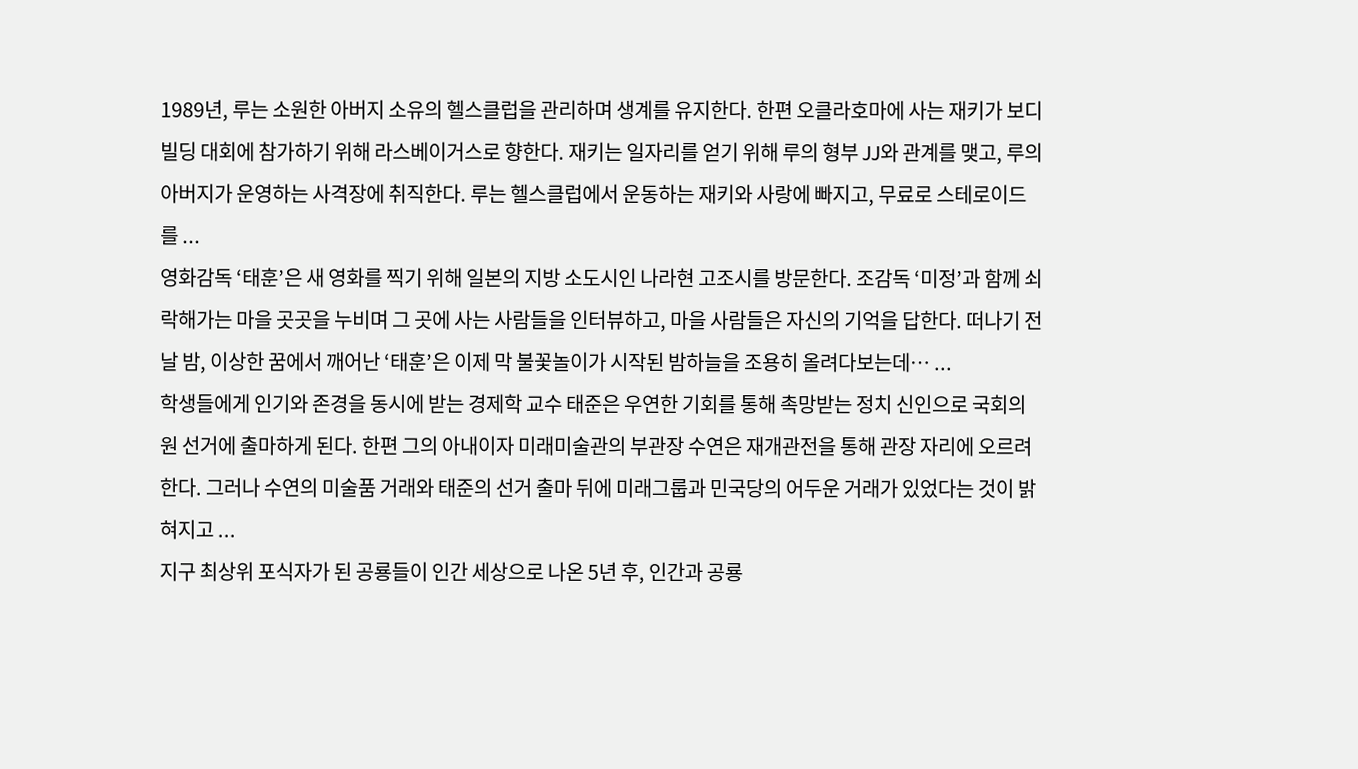1989년, 루는 소원한 아버지 소유의 헬스클럽을 관리하며 생계를 유지한다. 한편 오클라호마에 사는 재키가 보디빌딩 대회에 참가하기 위해 라스베이거스로 향한다. 재키는 일자리를 얻기 위해 루의 형부 JJ와 관계를 맺고, 루의 아버지가 운영하는 사격장에 취직한다. 루는 헬스클럽에서 운동하는 재키와 사랑에 빠지고, 무료로 스테로이드를 ...
영화감독 ‘태훈’은 새 영화를 찍기 위해 일본의 지방 소도시인 나라현 고조시를 방문한다. 조감독 ‘미정’과 함께 쇠락해가는 마을 곳곳을 누비며 그 곳에 사는 사람들을 인터뷰하고, 마을 사람들은 자신의 기억을 답한다. 떠나기 전날 밤, 이상한 꿈에서 깨어난 ‘태훈’은 이제 막 불꽃놀이가 시작된 밤하늘을 조용히 올려다보는데… ...
학생들에게 인기와 존경을 동시에 받는 경제학 교수 태준은 우연한 기회를 통해 촉망받는 정치 신인으로 국회의원 선거에 출마하게 된다. 한편 그의 아내이자 미래미술관의 부관장 수연은 재개관전을 통해 관장 자리에 오르려 한다. 그러나 수연의 미술품 거래와 태준의 선거 출마 뒤에 미래그룹과 민국당의 어두운 거래가 있었다는 것이 밝혀지고 ...
지구 최상위 포식자가 된 공룡들이 인간 세상으로 나온 5년 후, 인간과 공룡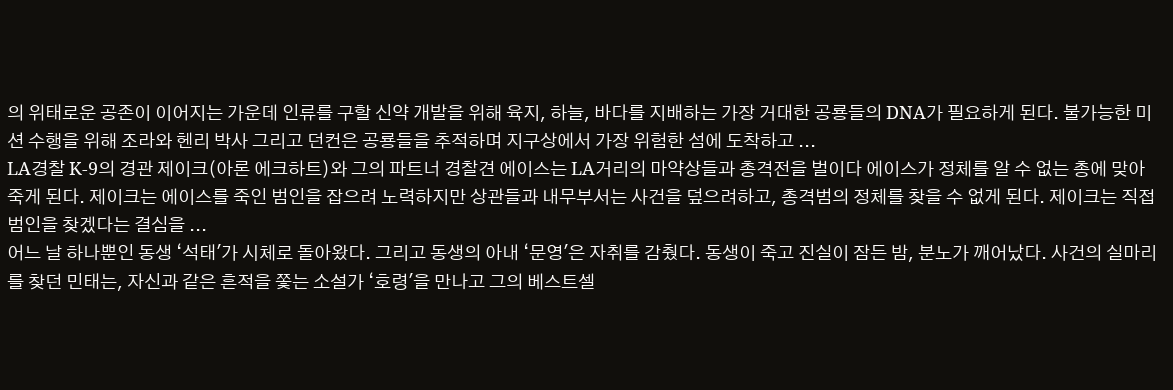의 위태로운 공존이 이어지는 가운데 인류를 구할 신약 개발을 위해 육지, 하늘, 바다를 지배하는 가장 거대한 공룡들의 DNA가 필요하게 된다. 불가능한 미션 수행을 위해 조라와 헨리 박사 그리고 던컨은 공룡들을 추적하며 지구상에서 가장 위험한 섬에 도착하고 ...
LA경찰 K-9의 경관 제이크(아론 에크하트)와 그의 파트너 경찰견 에이스는 LA거리의 마약상들과 총격전을 벌이다 에이스가 정체를 알 수 없는 총에 맞아 죽게 된다. 제이크는 에이스를 죽인 범인을 잡으려 노력하지만 상관들과 내무부서는 사건을 덮으려하고, 총격범의 정체를 찾을 수 없게 된다. 제이크는 직접 범인을 찾겠다는 결심을 ...
어느 날 하나뿐인 동생 ‘석태'가 시체로 돌아왔다. 그리고 동생의 아내 ‘문영'은 자취를 감췄다. 동생이 죽고 진실이 잠든 밤, 분노가 깨어났다. 사건의 실마리를 찾던 민태는, 자신과 같은 흔적을 쫓는 소설가 ‘호령'을 만나고 그의 베스트셀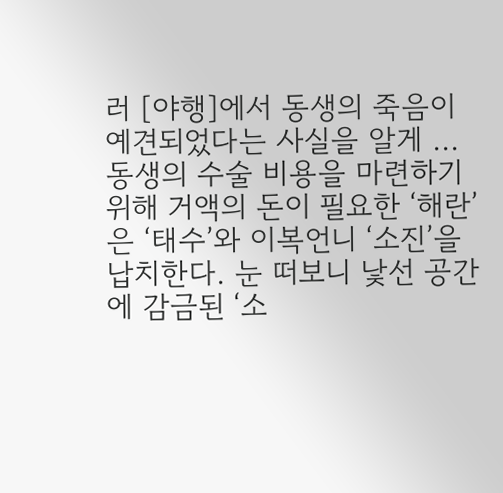러 [야행]에서 동생의 죽음이 예견되었다는 사실을 알게 ...
동생의 수술 비용을 마련하기 위해 거액의 돈이 필요한 ‘해란’은 ‘태수’와 이복언니 ‘소진’을 납치한다. 눈 떠보니 낯선 공간에 감금된 ‘소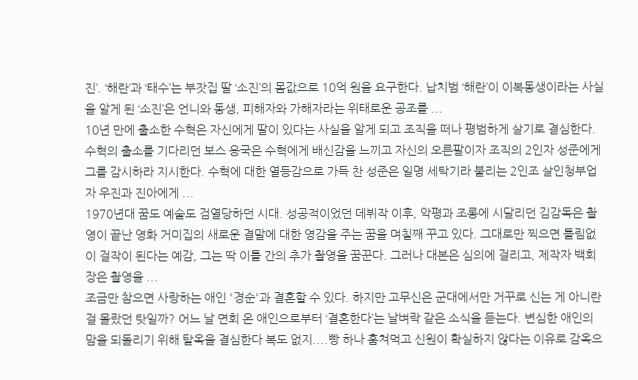진’. ‘해란’과 ‘태수’는 부잣집 딸 ‘소진’의 몸값으로 10억 원을 요구한다. 납치범 ‘해란’이 이복동생이라는 사실을 알게 된 ‘소진’은 언니와 동생, 피해자와 가해자라는 위태로운 공조를 ...
10년 만에 출소한 수혁은 자신에게 딸이 있다는 사실을 알게 되고 조직을 떠나 평범하게 살기로 결심한다. 수혁의 출소를 기다리던 보스 응국은 수혁에게 배신감을 느끼고 자신의 오른팔이자 조직의 2인자 성준에게 그를 감시하라 지시한다. 수혁에 대한 열등감으로 가득 찬 성준은 일명 세탁기라 불리는 2인조 살인청부업자 우진과 진아에게 ...
1970년대 꿈도 예술도 검열당하던 시대. 성공적이었던 데뷔작 이후, 악평과 조롱에 시달리던 김감독은 촬영이 끝난 영화 거미집의 새로운 결말에 대한 영감을 주는 꿈을 며칠째 꾸고 있다. 그대로만 찍으면 틀림없이 걸작이 된다는 예감, 그는 딱 이틀 간의 추가 촬영을 꿈꾼다. 그러나 대본은 심의에 걸리고, 제작자 백회장은 촬영을 ...
조금만 참으면 사랑하는 애인 '경순'과 결혼할 수 있다. 하지만 고무신은 군대에서만 거꾸로 신는 게 아니란 걸 몰랐던 탓일까? 어느 날 면회 온 애인으로부터 ‘결혼한다’는 날벼락 같은 소식을 듣는다. 변심한 애인의 맘을 되돌리기 위해 탈옥을 결심한다 복도 없지....빵 하나 훔쳐먹고 신원이 확실하지 않다는 이유로 감옥으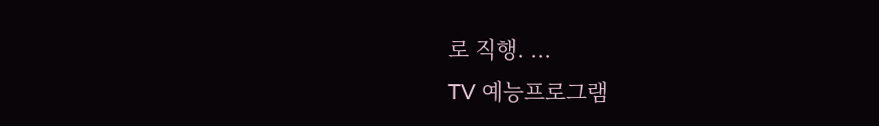로 직행. ...
TV 예능프로그램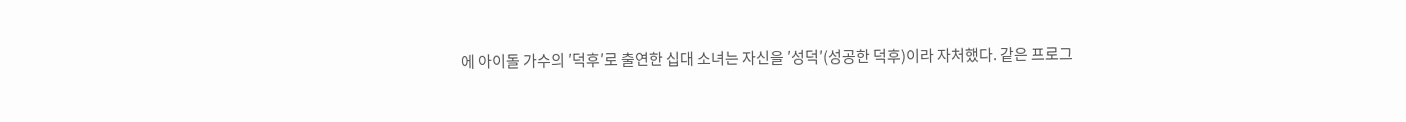에 아이돌 가수의 ′덕후′로 출연한 십대 소녀는 자신을 ′성덕′(성공한 덕후)이라 자처했다. 같은 프로그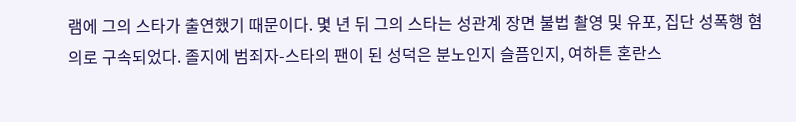램에 그의 스타가 출연했기 때문이다. 몇 년 뒤 그의 스타는 성관계 장면 불법 촬영 및 유포, 집단 성폭행 혐의로 구속되었다. 졸지에 범죄자-스타의 팬이 된 성덕은 분노인지 슬픔인지, 여하튼 혼란스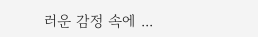러운 감정 속에 ...